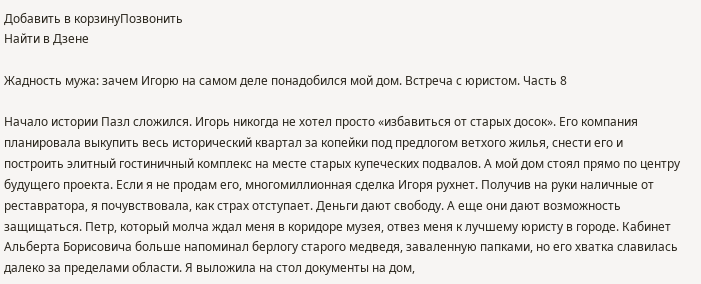Добавить в корзинуПозвонить
Найти в Дзене

Жадность мужа: зачем Игорю на самом деле понадобился мой дом. Встреча с юристом. Часть 8

Начало истории Пазл сложился. Игорь никогда не хотел просто «избавиться от старых досок». Его компания планировала выкупить весь исторический квартал за копейки под предлогом ветхого жилья, снести его и построить элитный гостиничный комплекс на месте старых купеческих подвалов. А мой дом стоял прямо по центру будущего проекта. Если я не продам его, многомиллионная сделка Игоря рухнет. Получив на руки наличные от реставратора, я почувствовала, как страх отступает. Деньги дают свободу. А еще они дают возможность защищаться. Петр, который молча ждал меня в коридоре музея, отвез меня к лучшему юристу в городе. Кабинет Альберта Борисовича больше напоминал берлогу старого медведя, заваленную папками, но его хватка славилась далеко за пределами области. Я выложила на стол документы на дом,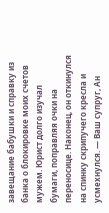завещание бабушки и справку из банка о блокировке моих счетов мужем. Юрист долго изучал бумаги, поправляя очки на переносице. Наконец, он откинулся на спинку скрипучего кресла и усмехнулся. — Ваш супруг, Ан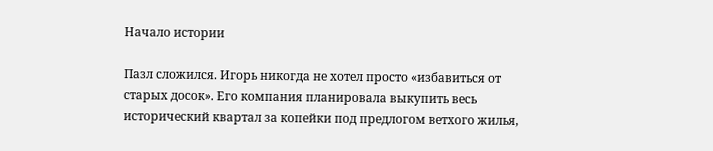Начало истории

Пазл сложился. Игорь никогда не хотел просто «избавиться от старых досок». Его компания планировала выкупить весь исторический квартал за копейки под предлогом ветхого жилья,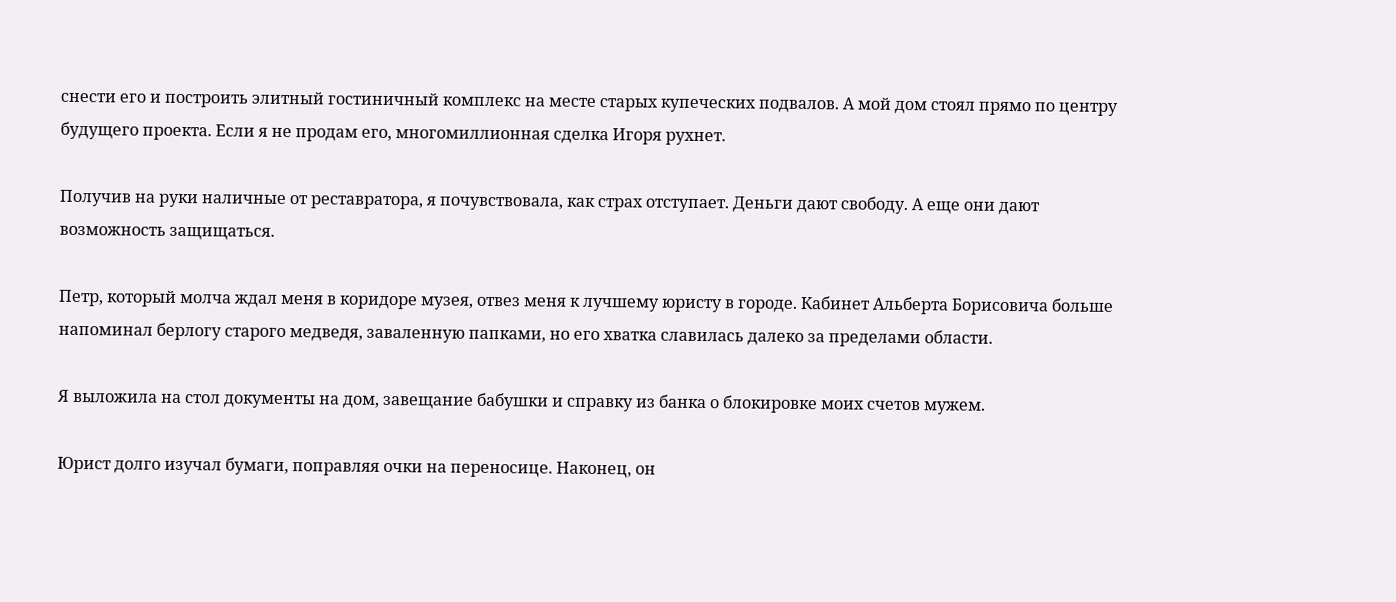снести его и построить элитный гостиничный комплекс на месте старых купеческих подвалов. А мой дом стоял прямо по центру будущего проекта. Если я не продам его, многомиллионная сделка Игоря рухнет.

Получив на руки наличные от реставратора, я почувствовала, как страх отступает. Деньги дают свободу. А еще они дают возможность защищаться.

Петр, который молча ждал меня в коридоре музея, отвез меня к лучшему юристу в городе. Кабинет Альберта Борисовича больше напоминал берлогу старого медведя, заваленную папками, но его хватка славилась далеко за пределами области.

Я выложила на стол документы на дом, завещание бабушки и справку из банка о блокировке моих счетов мужем.

Юрист долго изучал бумаги, поправляя очки на переносице. Наконец, он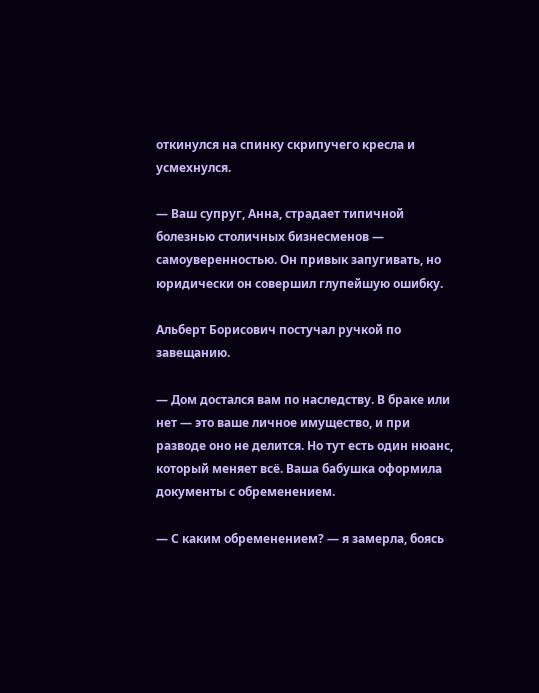откинулся на спинку скрипучего кресла и усмехнулся.

— Ваш супруг, Анна, страдает типичной болезнью столичных бизнесменов — самоуверенностью. Он привык запугивать, но юридически он совершил глупейшую ошибку.

Альберт Борисович постучал ручкой по завещанию.

— Дом достался вам по наследству. В браке или нет — это ваше личное имущество, и при разводе оно не делится. Но тут есть один нюанс, который меняет всё. Ваша бабушка оформила документы с обременением.

— С каким обременением? — я замерла, боясь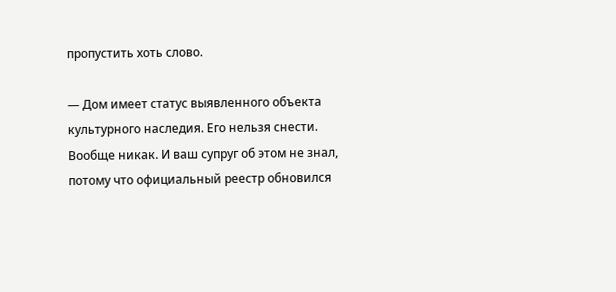пропустить хоть слово.

— Дом имеет статус выявленного объекта культурного наследия. Его нельзя снести. Вообще никак. И ваш супруг об этом не знал, потому что официальный реестр обновился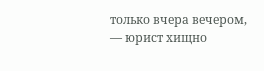только вчера вечером, — юрист хищно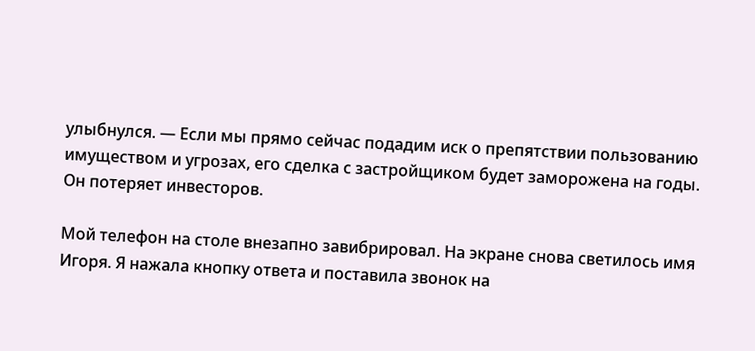улыбнулся. — Если мы прямо сейчас подадим иск о препятствии пользованию имуществом и угрозах, его сделка с застройщиком будет заморожена на годы. Он потеряет инвесторов.

Мой телефон на столе внезапно завибрировал. На экране снова светилось имя Игоря. Я нажала кнопку ответа и поставила звонок на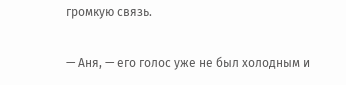громкую связь.

— Аня, — его голос уже не был холодным и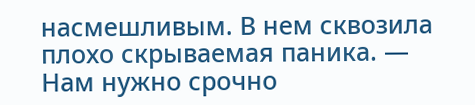насмешливым. В нем сквозила плохо скрываемая паника. — Нам нужно срочно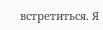встретиться. Я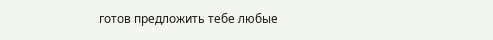готов предложить тебе любые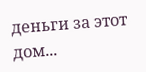деньги за этот дом...